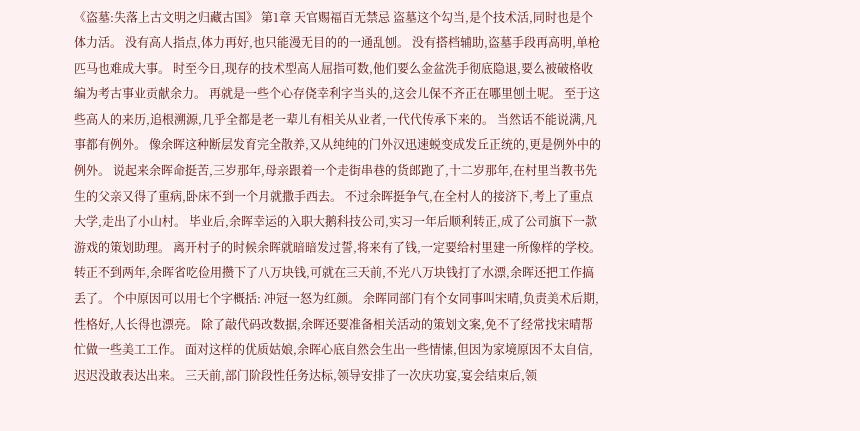《盗墓:失落上古文明之归藏古国》 第1章 天官赐福百无禁忌 盗墓这个勾当,是个技术活,同时也是个体力活。 没有高人指点,体力再好,也只能漫无目的的一通乱刨。 没有搭档辅助,盗墓手段再高明,单枪匹马也难成大事。 时至今日,现存的技术型高人屈指可数,他们要么金盆洗手彻底隐退,要么被破格收编为考古事业贡献余力。 再就是一些个心存侥幸利字当头的,这会儿保不齐正在哪里刨土呢。 至于这些高人的来历,追根溯源,几乎全都是老一辈儿有相关从业者,一代代传承下来的。 当然话不能说满,凡事都有例外。 像余晖这种断层发育完全散养,又从纯纯的门外汉迅速蜕变成发丘正统的,更是例外中的例外。 说起来余晖命挺苦,三岁那年,母亲跟着一个走街串巷的货郎跑了,十二岁那年,在村里当教书先生的父亲又得了重病,卧床不到一个月就撒手西去。 不过余晖挺争气,在全村人的接济下,考上了重点大学,走出了小山村。 毕业后,余晖幸运的入职大鹅科技公司,实习一年后顺利转正,成了公司旗下一款游戏的策划助理。 离开村子的时候余晖就暗暗发过誓,将来有了钱,一定要给村里建一所像样的学校。 转正不到两年,余晖省吃俭用攒下了八万块钱,可就在三天前,不光八万块钱打了水漂,余晖还把工作搞丢了。 个中原因可以用七个字概括: 冲冠一怒为红颜。 余晖同部门有个女同事叫宋晴,负责美术后期,性格好,人长得也漂亮。 除了敲代码改数据,余晖还要准备相关活动的策划文案,免不了经常找宋晴帮忙做一些美工工作。 面对这样的优质姑娘,余晖心底自然会生出一些情愫,但因为家境原因不太自信,迟迟没敢表达出来。 三天前,部门阶段性任务达标,领导安排了一次庆功宴,宴会结束后,领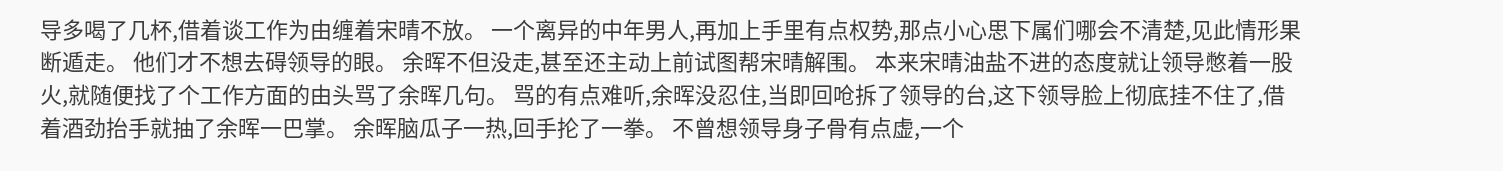导多喝了几杯,借着谈工作为由缠着宋晴不放。 一个离异的中年男人,再加上手里有点权势,那点小心思下属们哪会不清楚,见此情形果断遁走。 他们才不想去碍领导的眼。 余晖不但没走,甚至还主动上前试图帮宋晴解围。 本来宋晴油盐不进的态度就让领导憋着一股火,就随便找了个工作方面的由头骂了余晖几句。 骂的有点难听,余晖没忍住,当即回呛拆了领导的台,这下领导脸上彻底挂不住了,借着酒劲抬手就抽了余晖一巴掌。 余晖脑瓜子一热,回手抡了一拳。 不曾想领导身子骨有点虚,一个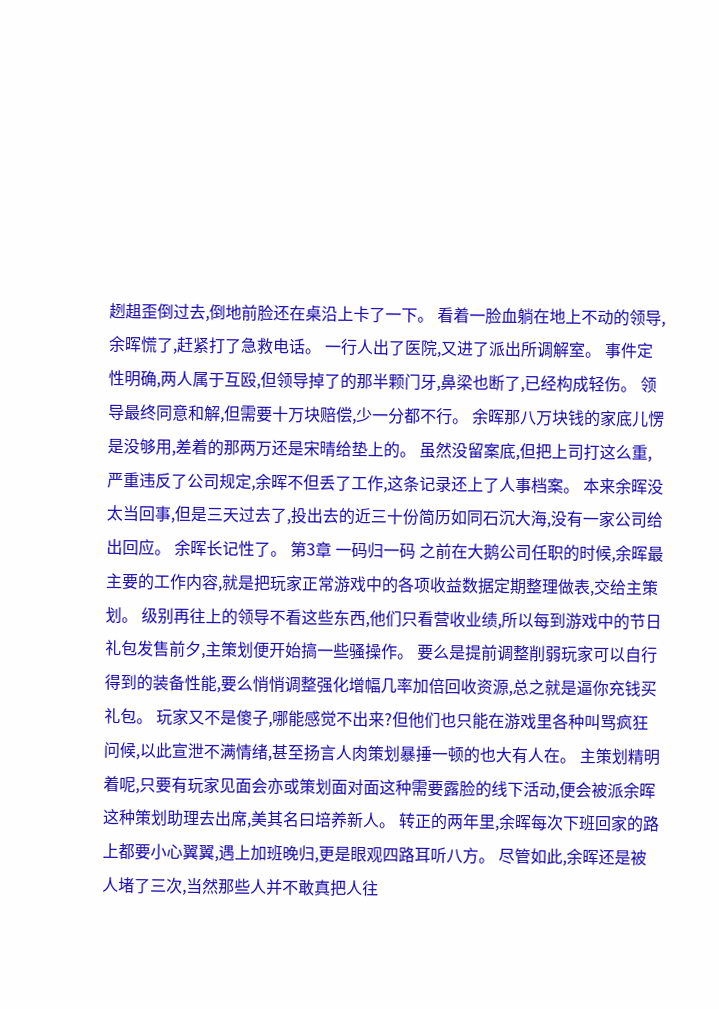趔趄歪倒过去,倒地前脸还在桌沿上卡了一下。 看着一脸血躺在地上不动的领导,余晖慌了,赶紧打了急救电话。 一行人出了医院,又进了派出所调解室。 事件定性明确,两人属于互殴,但领导掉了的那半颗门牙,鼻梁也断了,已经构成轻伤。 领导最终同意和解,但需要十万块赔偿,少一分都不行。 余晖那八万块钱的家底儿愣是没够用,差着的那两万还是宋晴给垫上的。 虽然没留案底,但把上司打这么重,严重违反了公司规定,余晖不但丢了工作,这条记录还上了人事档案。 本来余晖没太当回事,但是三天过去了,投出去的近三十份简历如同石沉大海,没有一家公司给出回应。 余晖长记性了。 第3章 一码归一码 之前在大鹅公司任职的时候,余晖最主要的工作内容,就是把玩家正常游戏中的各项收益数据定期整理做表,交给主策划。 级别再往上的领导不看这些东西,他们只看营收业绩,所以每到游戏中的节日礼包发售前夕,主策划便开始搞一些骚操作。 要么是提前调整削弱玩家可以自行得到的装备性能,要么悄悄调整强化增幅几率加倍回收资源,总之就是逼你充钱买礼包。 玩家又不是傻子,哪能感觉不出来?但他们也只能在游戏里各种叫骂疯狂问候,以此宣泄不满情绪,甚至扬言人肉策划暴捶一顿的也大有人在。 主策划精明着呢,只要有玩家见面会亦或策划面对面这种需要露脸的线下活动,便会被派余晖这种策划助理去出席,美其名曰培养新人。 转正的两年里,余晖每次下班回家的路上都要小心翼翼,遇上加班晚归,更是眼观四路耳听八方。 尽管如此,余晖还是被人堵了三次,当然那些人并不敢真把人往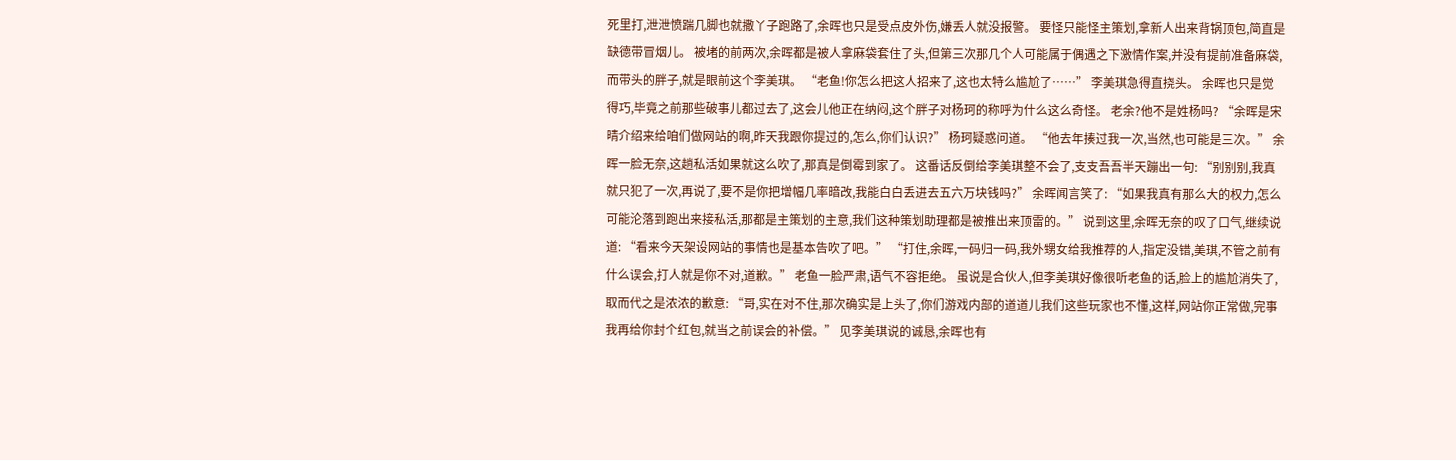死里打,泄泄愤踹几脚也就撒丫子跑路了,余晖也只是受点皮外伤,嫌丢人就没报警。 要怪只能怪主策划,拿新人出来背锅顶包,简直是缺德带冒烟儿。 被堵的前两次,余晖都是被人拿麻袋套住了头,但第三次那几个人可能属于偶遇之下激情作案,并没有提前准备麻袋,而带头的胖子,就是眼前这个李美琪。 “老鱼!你怎么把这人招来了,这也太特么尴尬了……” 李美琪急得直挠头。 余晖也只是觉得巧,毕竟之前那些破事儿都过去了,这会儿他正在纳闷,这个胖子对杨珂的称呼为什么这么奇怪。 老余?他不是姓杨吗? “余晖是宋晴介绍来给咱们做网站的啊,昨天我跟你提过的,怎么,你们认识?” 杨珂疑惑问道。 “他去年揍过我一次,当然,也可能是三次。” 余晖一脸无奈,这趟私活如果就这么吹了,那真是倒霉到家了。 这番话反倒给李美琪整不会了,支支吾吾半天蹦出一句: “别别别,我真就只犯了一次,再说了,要不是你把增幅几率暗改,我能白白丢进去五六万块钱吗?” 余晖闻言笑了: “如果我真有那么大的权力,怎么可能沦落到跑出来接私活,那都是主策划的主意,我们这种策划助理都是被推出来顶雷的。” 说到这里,余晖无奈的叹了口气,继续说道: “看来今天架设网站的事情也是基本告吹了吧。” “打住,余晖,一码归一码,我外甥女给我推荐的人,指定没错,美琪,不管之前有什么误会,打人就是你不对,道歉。” 老鱼一脸严肃,语气不容拒绝。 虽说是合伙人,但李美琪好像很听老鱼的话,脸上的尴尬消失了,取而代之是浓浓的歉意: “哥,实在对不住,那次确实是上头了,你们游戏内部的道道儿我们这些玩家也不懂,这样,网站你正常做,完事我再给你封个红包,就当之前误会的补偿。” 见李美琪说的诚恳,余晖也有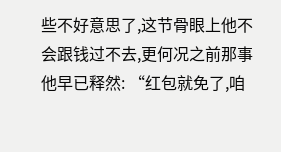些不好意思了,这节骨眼上他不会跟钱过不去,更何况之前那事他早已释然: “红包就免了,咱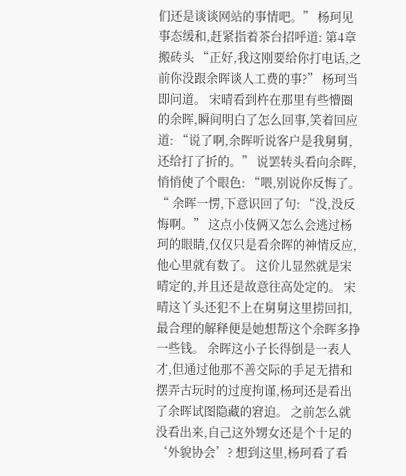们还是谈谈网站的事情吧。” 杨珂见事态缓和,赶紧指着茶台招呼道: 第4章 搬砖头 “正好,我这刚要给你打电话,之前你没跟余晖谈人工费的事?” 杨珂当即问道。 宋晴看到杵在那里有些懵圈的余晖,瞬间明白了怎么回事,笑着回应道: “说了啊,余晖听说客户是我舅舅,还给打了折的。” 说罢转头看向余晖,悄悄使了个眼色: “喂,别说你反悔了。“ 余晖一愣,下意识回了句: “没,没反悔啊。” 这点小伎俩又怎么会逃过杨珂的眼睛,仅仅只是看余晖的神情反应,他心里就有数了。 这价儿显然就是宋晴定的,并且还是故意往高处定的。 宋晴这丫头还犯不上在舅舅这里捞回扣,最合理的解释便是她想帮这个余晖多挣一些钱。 余晖这小子长得倒是一表人才,但通过他那不善交际的手足无措和摆弄古玩时的过度拘谨,杨珂还是看出了余晖试图隐藏的窘迫。 之前怎么就没看出来,自己这外甥女还是个十足的‘外貌协会’? 想到这里,杨珂看了看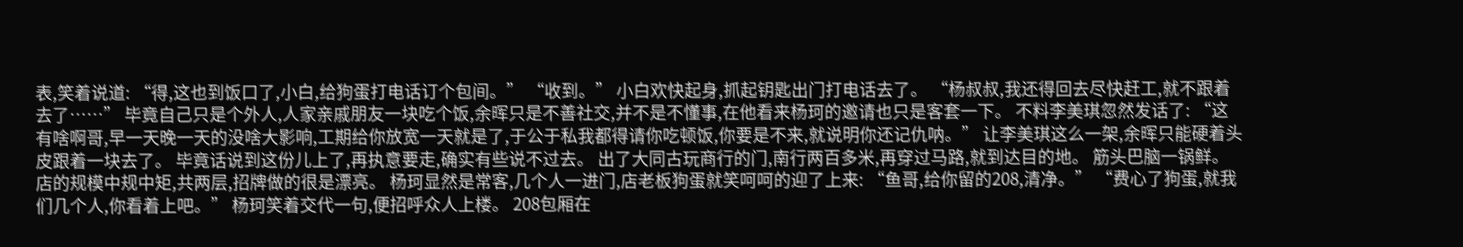表,笑着说道: “得,这也到饭口了,小白,给狗蛋打电话订个包间。” “收到。” 小白欢快起身,抓起钥匙出门打电话去了。 “杨叔叔,我还得回去尽快赶工,就不跟着去了……” 毕竟自己只是个外人,人家亲戚朋友一块吃个饭,余晖只是不善社交,并不是不懂事,在他看来杨珂的邀请也只是客套一下。 不料李美琪忽然发话了: “这有啥啊哥,早一天晚一天的没啥大影响,工期给你放宽一天就是了,于公于私我都得请你吃顿饭,你要是不来,就说明你还记仇呐。” 让李美琪这么一架,余晖只能硬着头皮跟着一块去了。 毕竟话说到这份儿上了,再执意要走,确实有些说不过去。 出了大同古玩商行的门,南行两百多米,再穿过马路,就到达目的地。 筋头巴脑一锅鲜。 店的规模中规中矩,共两层,招牌做的很是漂亮。 杨珂显然是常客,几个人一进门,店老板狗蛋就笑呵呵的迎了上来: “鱼哥,给你留的208,清净。” “费心了狗蛋,就我们几个人,你看着上吧。” 杨珂笑着交代一句,便招呼众人上楼。 208包厢在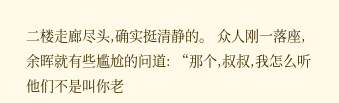二楼走廊尽头,确实挺清静的。 众人刚一落座,余晖就有些尴尬的问道: “那个,叔叔,我怎么听他们不是叫你老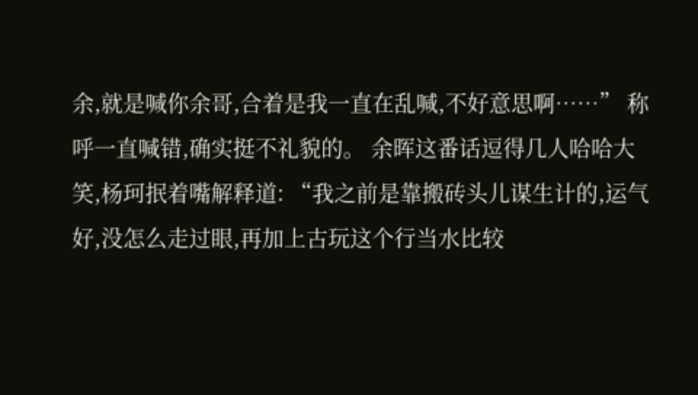余,就是喊你余哥,合着是我一直在乱喊,不好意思啊……” 称呼一直喊错,确实挺不礼貌的。 余晖这番话逗得几人哈哈大笑,杨珂抿着嘴解释道: “我之前是靠搬砖头儿谋生计的,运气好,没怎么走过眼,再加上古玩这个行当水比较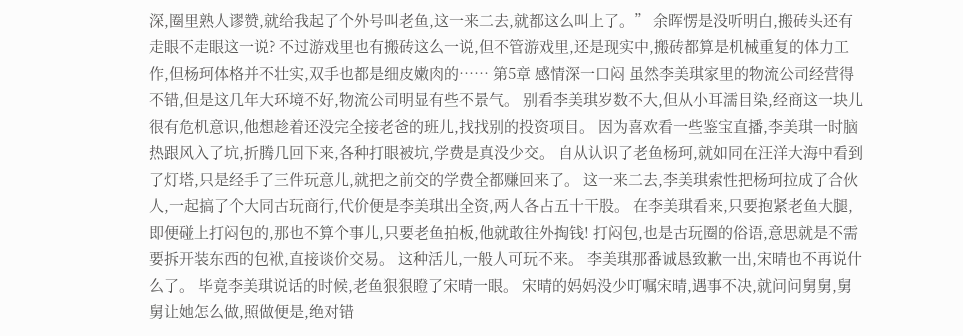深,圈里熟人谬赞,就给我起了个外号叫老鱼,这一来二去,就都这么叫上了。” 余晖愣是没听明白,搬砖头还有走眼不走眼这一说? 不过游戏里也有搬砖这么一说,但不管游戏里,还是现实中,搬砖都算是机械重复的体力工作,但杨珂体格并不壮实,双手也都是细皮嫩肉的…… 第5章 感情深一口闷 虽然李美琪家里的物流公司经营得不错,但是这几年大环境不好,物流公司明显有些不景气。 别看李美琪岁数不大,但从小耳濡目染,经商这一块儿很有危机意识,他想趁着还没完全接老爸的班儿,找找别的投资项目。 因为喜欢看一些鉴宝直播,李美琪一时脑热跟风入了坑,折腾几回下来,各种打眼被坑,学费是真没少交。 自从认识了老鱼杨珂,就如同在汪洋大海中看到了灯塔,只是经手了三件玩意儿,就把之前交的学费全都赚回来了。 这一来二去,李美琪索性把杨珂拉成了合伙人,一起搞了个大同古玩商行,代价便是李美琪出全资,两人各占五十干股。 在李美琪看来,只要抱紧老鱼大腿,即便碰上打闷包的,那也不算个事儿,只要老鱼拍板,他就敢往外掏钱! 打闷包,也是古玩圈的俗语,意思就是不需要拆开装东西的包袱,直接谈价交易。 这种活儿,一般人可玩不来。 李美琪那番诚恳致歉一出,宋晴也不再说什么了。 毕竟李美琪说话的时候,老鱼狠狠瞪了宋晴一眼。 宋晴的妈妈没少叮嘱宋晴,遇事不决,就问问舅舅,舅舅让她怎么做,照做便是,绝对错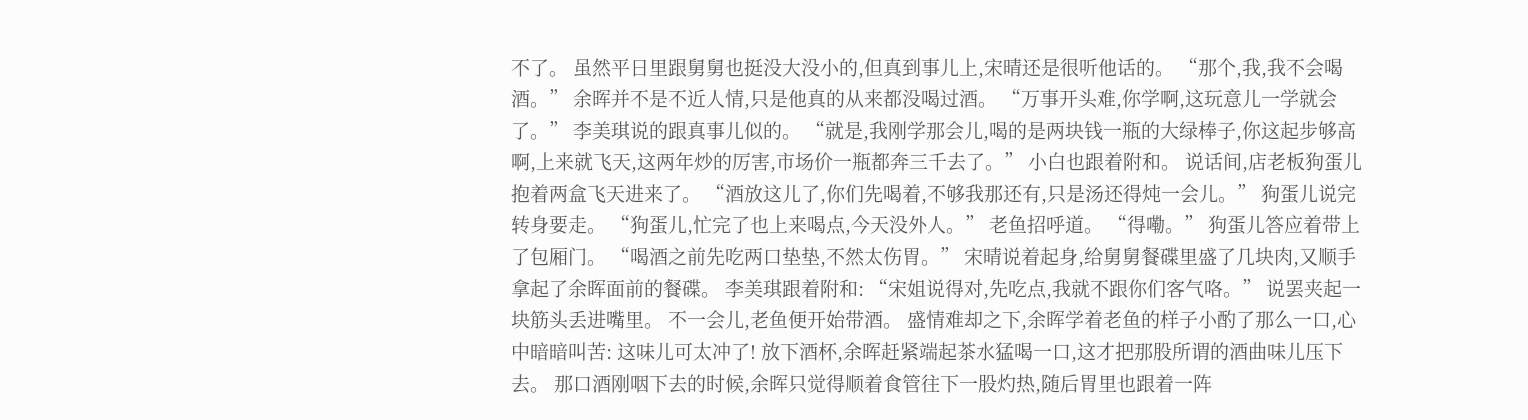不了。 虽然平日里跟舅舅也挺没大没小的,但真到事儿上,宋晴还是很听他话的。 “那个,我,我不会喝酒。” 余晖并不是不近人情,只是他真的从来都没喝过酒。 “万事开头难,你学啊,这玩意儿一学就会了。” 李美琪说的跟真事儿似的。 “就是,我刚学那会儿,喝的是两块钱一瓶的大绿棒子,你这起步够高啊,上来就飞天,这两年炒的厉害,市场价一瓶都奔三千去了。” 小白也跟着附和。 说话间,店老板狗蛋儿抱着两盒飞天进来了。 “酒放这儿了,你们先喝着,不够我那还有,只是汤还得炖一会儿。” 狗蛋儿说完转身要走。 “狗蛋儿,忙完了也上来喝点,今天没外人。” 老鱼招呼道。 “得嘞。” 狗蛋儿答应着带上了包厢门。 “喝酒之前先吃两口垫垫,不然太伤胃。” 宋晴说着起身,给舅舅餐碟里盛了几块肉,又顺手拿起了余晖面前的餐碟。 李美琪跟着附和: “宋姐说得对,先吃点,我就不跟你们客气咯。” 说罢夹起一块筋头丢进嘴里。 不一会儿,老鱼便开始带酒。 盛情难却之下,余晖学着老鱼的样子小酌了那么一口,心中暗暗叫苦: 这味儿可太冲了! 放下酒杯,余晖赶紧端起茶水猛喝一口,这才把那股所谓的酒曲味儿压下去。 那口酒刚咽下去的时候,余晖只觉得顺着食管往下一股灼热,随后胃里也跟着一阵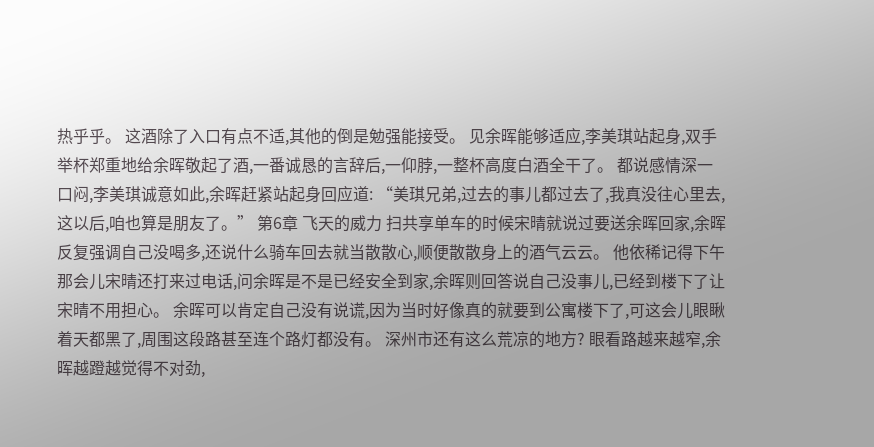热乎乎。 这酒除了入口有点不适,其他的倒是勉强能接受。 见余晖能够适应,李美琪站起身,双手举杯郑重地给余晖敬起了酒,一番诚恳的言辞后,一仰脖,一整杯高度白酒全干了。 都说感情深一口闷,李美琪诚意如此,余晖赶紧站起身回应道: “美琪兄弟,过去的事儿都过去了,我真没往心里去,这以后,咱也算是朋友了。” 第6章 飞天的威力 扫共享单车的时候宋晴就说过要送余晖回家,余晖反复强调自己没喝多,还说什么骑车回去就当散散心,顺便散散身上的酒气云云。 他依稀记得下午那会儿宋晴还打来过电话,问余晖是不是已经安全到家,余晖则回答说自己没事儿,已经到楼下了让宋晴不用担心。 余晖可以肯定自己没有说谎,因为当时好像真的就要到公寓楼下了,可这会儿眼瞅着天都黑了,周围这段路甚至连个路灯都没有。 深州市还有这么荒凉的地方? 眼看路越来越窄,余晖越蹬越觉得不对劲,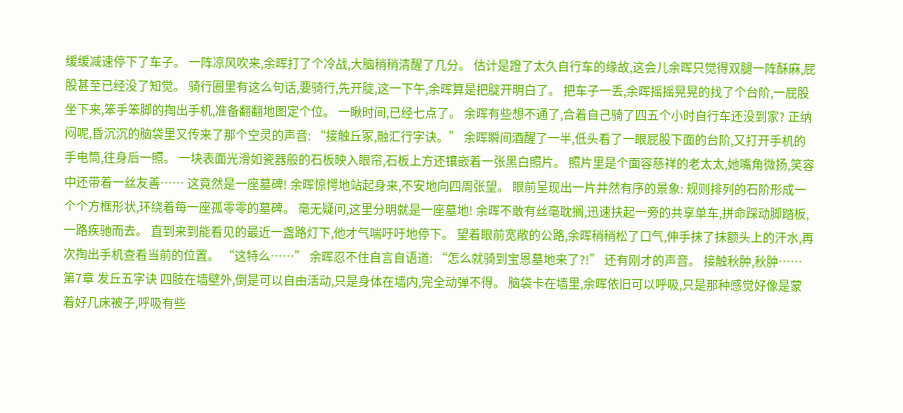缓缓减速停下了车子。 一阵凉风吹来,余晖打了个冷战,大脑稍稍清醒了几分。 估计是蹬了太久自行车的缘故,这会儿余晖只觉得双腿一阵酥麻,屁股甚至已经没了知觉。 骑行圈里有这么句话,要骑行,先开腚,这一下午,余晖算是把腚开明白了。 把车子一丢,余晖摇摇晃晃的找了个台阶,一屁股坐下来,笨手笨脚的掏出手机,准备翻翻地图定个位。 一瞅时间,已经七点了。 余晖有些想不通了,合着自己骑了四五个小时自行车还没到家? 正纳闷呢,昏沉沉的脑袋里又传来了那个空灵的声音: “接触丘冢,融汇行字诀。” 余晖瞬间酒醒了一半,低头看了一眼屁股下面的台阶,又打开手机的手电筒,往身后一照。 一块表面光滑如瓷器般的石板映入眼帘,石板上方还镶嵌着一张黑白照片。 照片里是个面容慈祥的老太太,她嘴角微扬,笑容中还带着一丝友善…… 这竟然是一座墓碑! 余晖惊愕地站起身来,不安地向四周张望。 眼前呈现出一片井然有序的景象: 规则排列的石阶形成一个个方框形状,环绕着每一座孤零零的墓碑。 毫无疑问,这里分明就是一座墓地! 余晖不敢有丝毫耽搁,迅速扶起一旁的共享单车,拼命踩动脚踏板,一路疾驰而去。 直到来到能看见的最近一盏路灯下,他才气喘吁吁地停下。 望着眼前宽敞的公路,余晖稍稍松了口气,伸手抹了抹额头上的汗水,再次掏出手机查看当前的位置。 “这特么……” 余晖忍不住自言自语道: “怎么就骑到宝恩墓地来了?!” 还有刚才的声音。 接触秋肿,秋肿…… 第7章 发丘五字诀 四肢在墙壁外,倒是可以自由活动,只是身体在墙内,完全动弹不得。 脑袋卡在墙里,余晖依旧可以呼吸,只是那种感觉好像是蒙着好几床被子,呼吸有些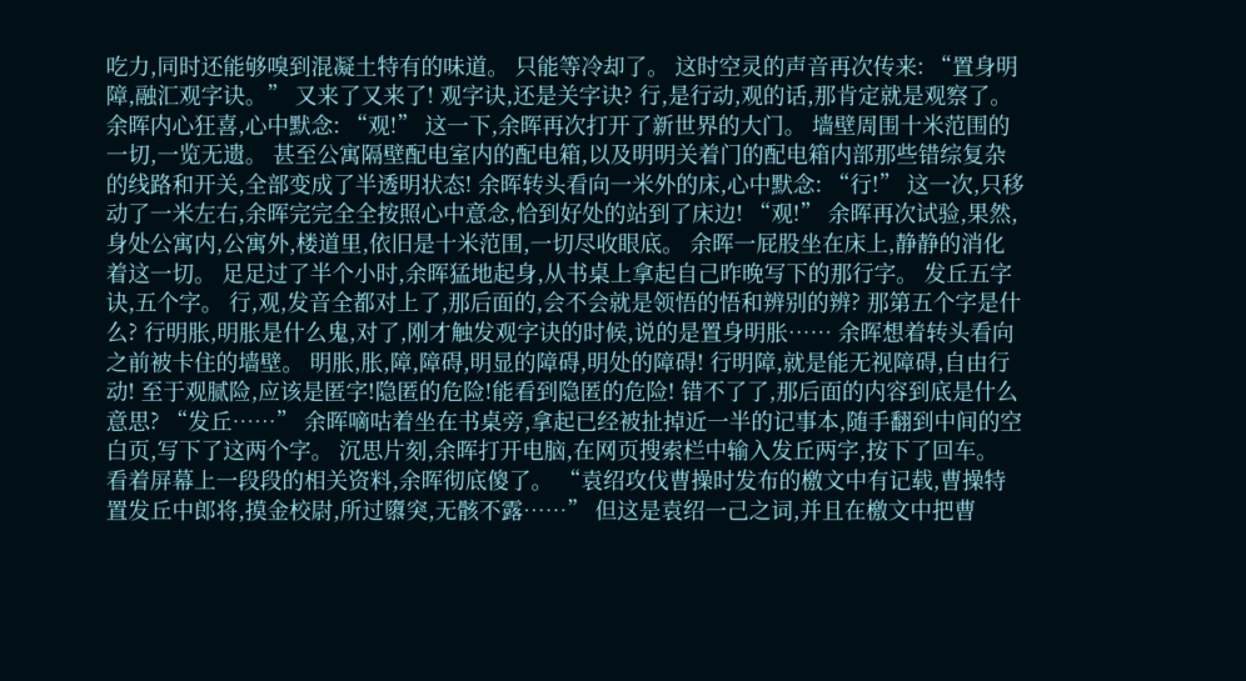吃力,同时还能够嗅到混凝土特有的味道。 只能等冷却了。 这时空灵的声音再次传来: “置身明障,融汇观字诀。” 又来了又来了! 观字诀,还是关字诀? 行,是行动,观的话,那肯定就是观察了。 余晖内心狂喜,心中默念: “观!” 这一下,余晖再次打开了新世界的大门。 墙壁周围十米范围的一切,一览无遗。 甚至公寓隔壁配电室内的配电箱,以及明明关着门的配电箱内部那些错综复杂的线路和开关,全部变成了半透明状态! 余晖转头看向一米外的床,心中默念: “行!” 这一次,只移动了一米左右,余晖完完全全按照心中意念,恰到好处的站到了床边! “观!” 余晖再次试验,果然,身处公寓内,公寓外,楼道里,依旧是十米范围,一切尽收眼底。 余晖一屁股坐在床上,静静的消化着这一切。 足足过了半个小时,余晖猛地起身,从书桌上拿起自己昨晚写下的那行字。 发丘五字诀,五个字。 行,观,发音全都对上了,那后面的,会不会就是领悟的悟和辨别的辨? 那第五个字是什么? 行明胀,明胀是什么鬼,对了,刚才触发观字诀的时候,说的是置身明胀…… 余晖想着转头看向之前被卡住的墙壁。 明胀,胀,障,障碍,明显的障碍,明处的障碍! 行明障,就是能无视障碍,自由行动! 至于观腻险,应该是匿字!隐匿的危险!能看到隐匿的危险! 错不了了,那后面的内容到底是什么意思? “发丘……” 余晖嘀咕着坐在书桌旁,拿起已经被扯掉近一半的记事本,随手翻到中间的空白页,写下了这两个字。 沉思片刻,余晖打开电脑,在网页搜索栏中输入发丘两字,按下了回车。 看着屏幕上一段段的相关资料,余晖彻底傻了。 “袁绍攻伐曹操时发布的檄文中有记载,曹操特置发丘中郎将,摸金校尉,所过隳突,无骸不露……” 但这是袁绍一己之词,并且在檄文中把曹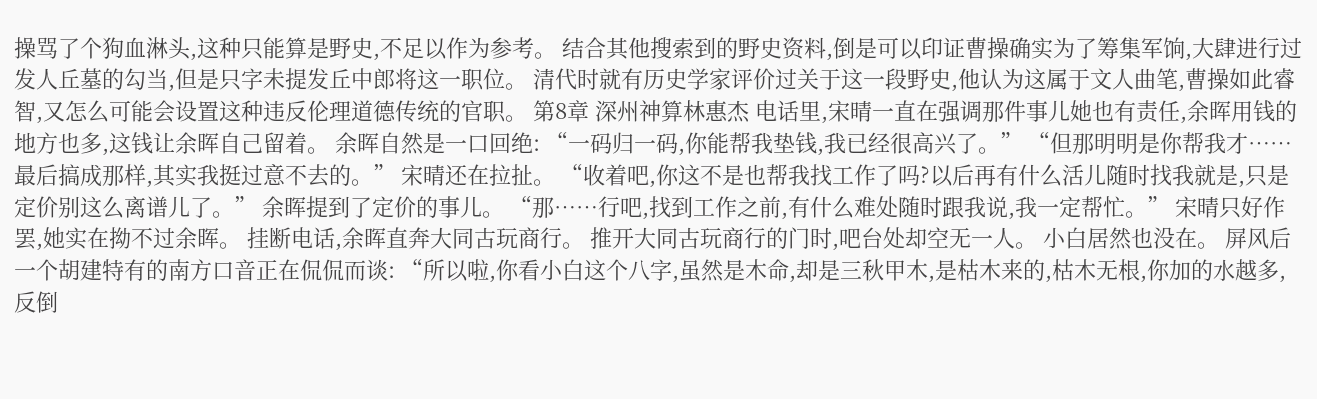操骂了个狗血淋头,这种只能算是野史,不足以作为参考。 结合其他搜索到的野史资料,倒是可以印证曹操确实为了筹集军饷,大肆进行过发人丘墓的勾当,但是只字未提发丘中郎将这一职位。 清代时就有历史学家评价过关于这一段野史,他认为这属于文人曲笔,曹操如此睿智,又怎么可能会设置这种违反伦理道德传统的官职。 第8章 深州神算林惠杰 电话里,宋晴一直在强调那件事儿她也有责任,余晖用钱的地方也多,这钱让余晖自己留着。 余晖自然是一口回绝: “一码归一码,你能帮我垫钱,我已经很高兴了。” “但那明明是你帮我才……最后搞成那样,其实我挺过意不去的。” 宋晴还在拉扯。 “收着吧,你这不是也帮我找工作了吗?以后再有什么活儿随时找我就是,只是定价别这么离谱儿了。” 余晖提到了定价的事儿。 “那……行吧,找到工作之前,有什么难处随时跟我说,我一定帮忙。” 宋晴只好作罢,她实在拗不过余晖。 挂断电话,余晖直奔大同古玩商行。 推开大同古玩商行的门时,吧台处却空无一人。 小白居然也没在。 屏风后一个胡建特有的南方口音正在侃侃而谈: “所以啦,你看小白这个八字,虽然是木命,却是三秋甲木,是枯木来的,枯木无根,你加的水越多,反倒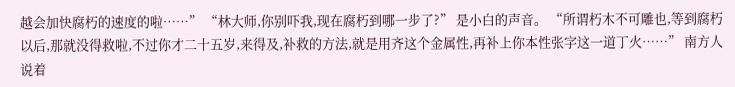越会加快腐朽的速度的啦……” “林大师,你别吓我,现在腐朽到哪一步了?” 是小白的声音。 “所谓朽木不可雕也,等到腐朽以后,那就没得救啦,不过你才二十五岁,来得及,补救的方法,就是用齐这个金属性,再补上你本性张字这一道丁火……” 南方人说着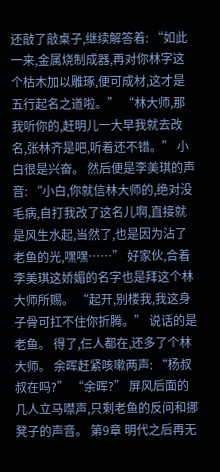还敲了敲桌子,继续解答着: “如此一来,金属烧制成器,再对你林字这个枯木加以雕琢,便可成材,这才是五行起名之道啦。” “林大师,那我听你的,赶明儿一大早我就去改名,张林齐是吧,听着还不错。” 小白很是兴奋。 然后便是李美琪的声音: “小白,你就信林大师的,绝对没毛病,自打我改了这名儿啊,直接就是风生水起,当然了,也是因为沾了老鱼的光,嘿嘿……” 好家伙,合着李美琪这娇媚的名字也是拜这个林大师所赐。 “起开,别楼我,我这身子骨可扛不住你折腾。” 说话的是老鱼。 得了,仨人都在,还多了个林大师。 余晖赶紧咳嗽两声: “杨叔叔在吗?” “余晖?” 屏风后面的几人立马噤声,只剩老鱼的反问和挪凳子的声音。 第9章 明代之后再无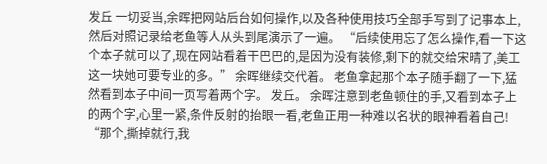发丘 一切妥当,余晖把网站后台如何操作,以及各种使用技巧全部手写到了记事本上,然后对照记录给老鱼等人从头到尾演示了一遍。 “后续使用忘了怎么操作,看一下这个本子就可以了,现在网站看着干巴巴的,是因为没有装修,剩下的就交给宋晴了,美工这一块她可要专业的多。” 余晖继续交代着。 老鱼拿起那个本子随手翻了一下,猛然看到本子中间一页写着两个字。 发丘。 余晖注意到老鱼顿住的手,又看到本子上的两个字,心里一紧,条件反射的抬眼一看,老鱼正用一种难以名状的眼神看着自己! “那个,撕掉就行,我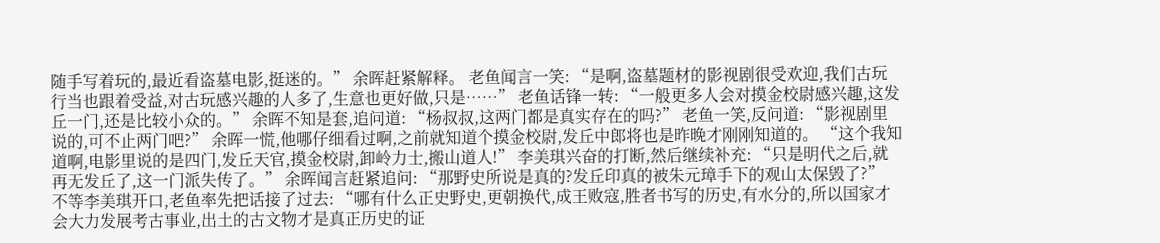随手写着玩的,最近看盗墓电影,挺迷的。” 余晖赶紧解释。 老鱼闻言一笑: “是啊,盗墓题材的影视剧很受欢迎,我们古玩行当也跟着受益,对古玩感兴趣的人多了,生意也更好做,只是……” 老鱼话锋一转: “一般更多人会对摸金校尉感兴趣,这发丘一门,还是比较小众的。” 余晖不知是套,追问道: “杨叔叔,这两门都是真实存在的吗?” 老鱼一笑,反问道: “影视剧里说的,可不止两门吧?” 余晖一慌,他哪仔细看过啊,之前就知道个摸金校尉,发丘中郎将也是昨晚才刚刚知道的。 “这个我知道啊,电影里说的是四门,发丘天官,摸金校尉,卸岭力士,搬山道人!” 李美琪兴奋的打断,然后继续补充: “只是明代之后,就再无发丘了,这一门派失传了。” 余晖闻言赶紧追问: “那野史所说是真的?发丘印真的被朱元璋手下的观山太保毁了?” 不等李美琪开口,老鱼率先把话接了过去: “哪有什么正史野史,更朝换代,成王败寇,胜者书写的历史,有水分的,所以国家才会大力发展考古事业,出土的古文物才是真正历史的证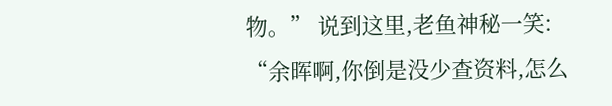物。” 说到这里,老鱼神秘一笑: “余晖啊,你倒是没少查资料,怎么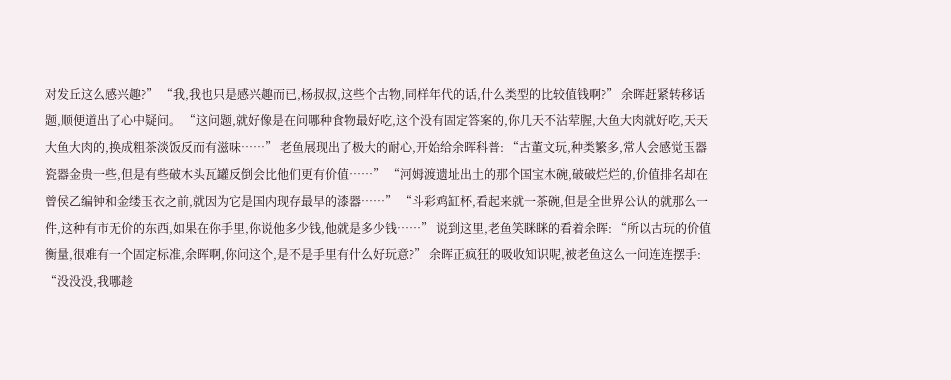对发丘这么感兴趣?” “我,我也只是感兴趣而已,杨叔叔,这些个古物,同样年代的话,什么类型的比较值钱啊?” 余晖赶紧转移话题,顺便道出了心中疑问。 “这问题,就好像是在问哪种食物最好吃,这个没有固定答案的,你几天不沾荤腥,大鱼大肉就好吃,天天大鱼大肉的,换成粗茶淡饭反而有滋味……” 老鱼展现出了极大的耐心,开始给余晖科普: “古董文玩,种类繁多,常人会感觉玉器瓷器金贵一些,但是有些破木头瓦罐反倒会比他们更有价值……” “河姆渡遗址出土的那个国宝木碗,破破烂烂的,价值排名却在曾侯乙编钟和金缕玉衣之前,就因为它是国内现存最早的漆器……” “斗彩鸡缸杯,看起来就一茶碗,但是全世界公认的就那么一件,这种有市无价的东西,如果在你手里,你说他多少钱,他就是多少钱……” 说到这里,老鱼笑眯眯的看着余晖: “所以古玩的价值衡量,很难有一个固定标准,余晖啊,你问这个,是不是手里有什么好玩意?” 余晖正疯狂的吸收知识呢,被老鱼这么一问连连摆手: “没没没,我哪趁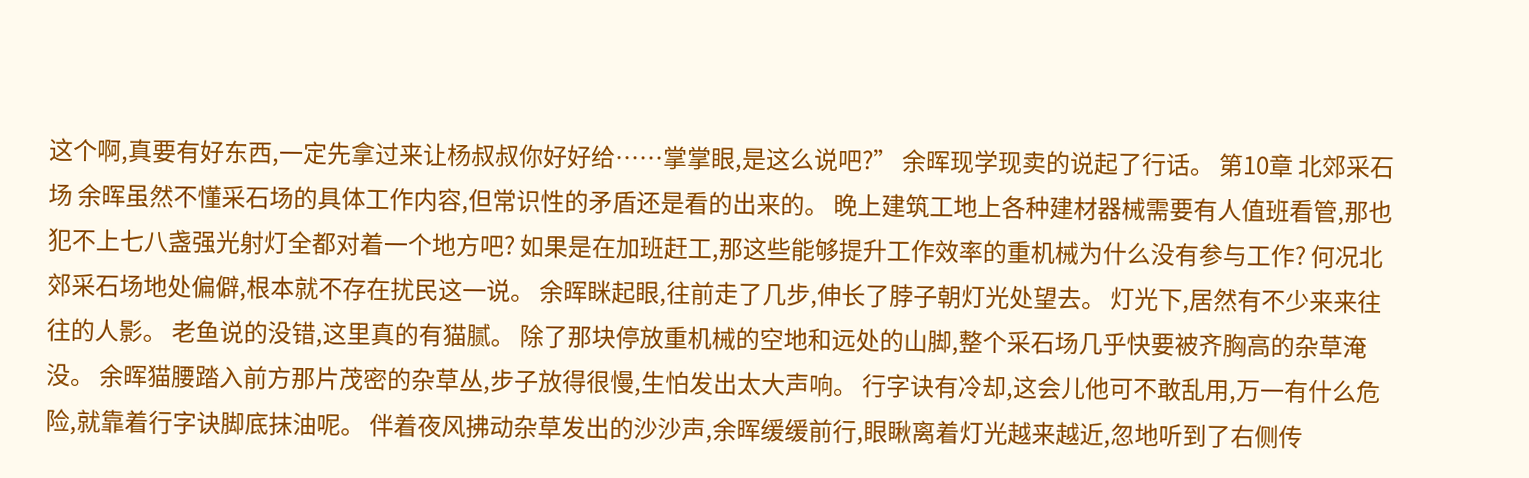这个啊,真要有好东西,一定先拿过来让杨叔叔你好好给……掌掌眼,是这么说吧?” 余晖现学现卖的说起了行话。 第10章 北郊采石场 余晖虽然不懂采石场的具体工作内容,但常识性的矛盾还是看的出来的。 晚上建筑工地上各种建材器械需要有人值班看管,那也犯不上七八盏强光射灯全都对着一个地方吧? 如果是在加班赶工,那这些能够提升工作效率的重机械为什么没有参与工作? 何况北郊采石场地处偏僻,根本就不存在扰民这一说。 余晖眯起眼,往前走了几步,伸长了脖子朝灯光处望去。 灯光下,居然有不少来来往往的人影。 老鱼说的没错,这里真的有猫腻。 除了那块停放重机械的空地和远处的山脚,整个采石场几乎快要被齐胸高的杂草淹没。 余晖猫腰踏入前方那片茂密的杂草丛,步子放得很慢,生怕发出太大声响。 行字诀有冷却,这会儿他可不敢乱用,万一有什么危险,就靠着行字诀脚底抹油呢。 伴着夜风拂动杂草发出的沙沙声,余晖缓缓前行,眼瞅离着灯光越来越近,忽地听到了右侧传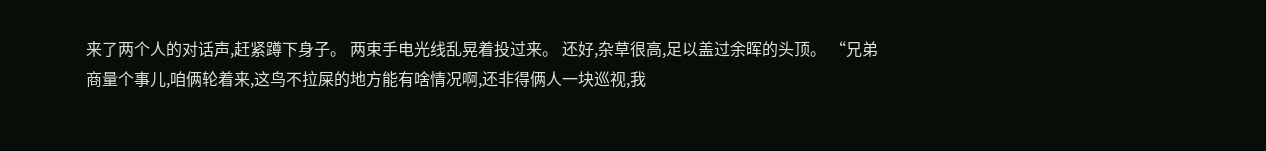来了两个人的对话声,赶紧蹲下身子。 两束手电光线乱晃着投过来。 还好,杂草很高,足以盖过余晖的头顶。 “兄弟商量个事儿,咱俩轮着来,这鸟不拉屎的地方能有啥情况啊,还非得俩人一块巡视,我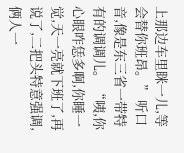上那边车里眯一儿,等会替你班昂。” 听口音,像是东三省一带特有的调调儿。 “咦,你心眼咋恁多啊,你睡一觉,天一亮就下班了,再说了,二把头特意强调,俩人一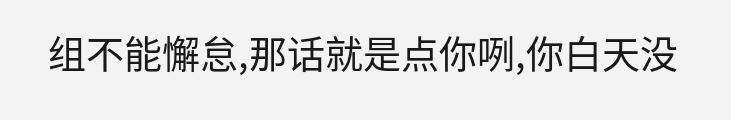组不能懈怠,那话就是点你咧,你白天没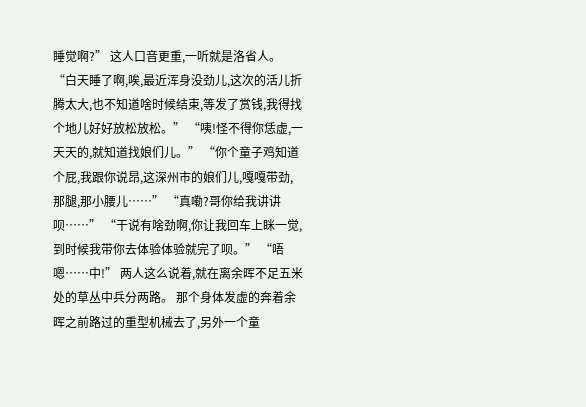睡觉啊?” 这人口音更重,一听就是洛省人。 “白天睡了啊,唉,最近浑身没劲儿,这次的活儿折腾太大,也不知道啥时候结束,等发了赏钱,我得找个地儿好好放松放松。” “咦!怪不得你恁虚,一天天的,就知道找娘们儿。” “你个童子鸡知道个屁,我跟你说昂,这深州市的娘们儿,嘎嘎带劲,那腿,那小腰儿……” “真嘞?哥你给我讲讲呗……” “干说有啥劲啊,你让我回车上眯一觉,到时候我带你去体验体验就完了呗。” “唔嗯……中!” 两人这么说着,就在离余晖不足五米处的草丛中兵分两路。 那个身体发虚的奔着余晖之前路过的重型机械去了,另外一个童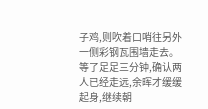子鸡,则吹着口哨往另外一侧彩钢瓦围墙走去。 等了足足三分钟,确认两人已经走远,余晖才缓缓起身,继续朝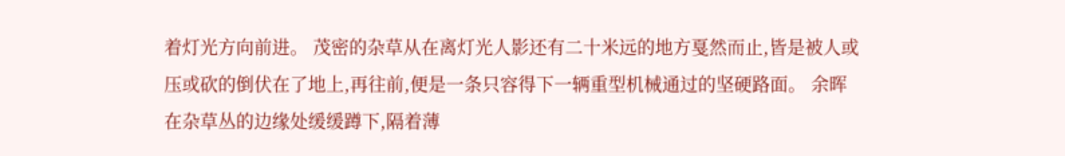着灯光方向前进。 茂密的杂草从在离灯光人影还有二十米远的地方戛然而止,皆是被人或压或砍的倒伏在了地上,再往前,便是一条只容得下一辆重型机械通过的坚硬路面。 余晖在杂草丛的边缘处缓缓蹲下,隔着薄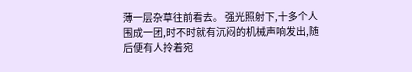薄一层杂草往前看去。 强光照射下,十多个人围成一团,时不时就有沉闷的机械声响发出,随后便有人拎着宛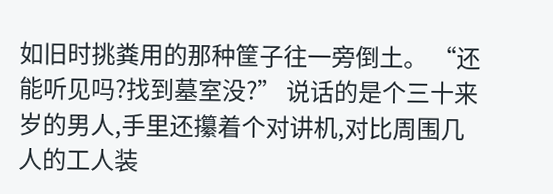如旧时挑粪用的那种筐子往一旁倒土。 “还能听见吗?找到墓室没?” 说话的是个三十来岁的男人,手里还攥着个对讲机,对比周围几人的工人装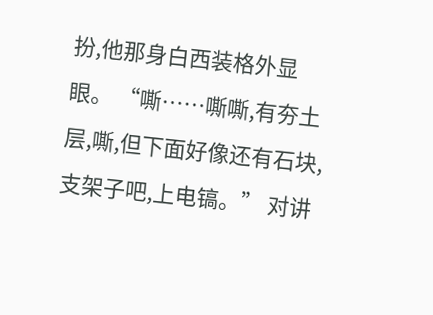扮,他那身白西装格外显眼。 “嘶……嘶嘶,有夯土层,嘶,但下面好像还有石块,支架子吧,上电镐。” 对讲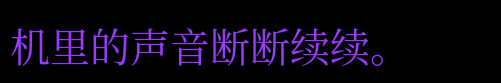机里的声音断断续续。